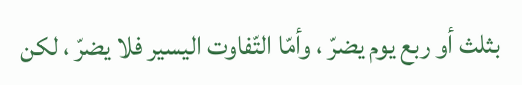بثلث أو ربع يوم يضرّ ، وأمّا التّفاوت اليسير فلا يضرّ ، لكن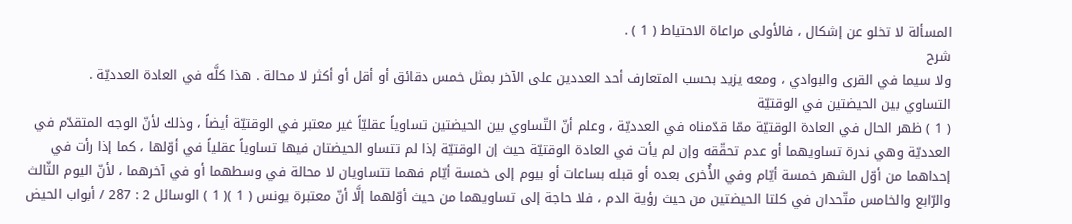المسألة لا تخلو عن إشكال ، فالأولى مراعاة الاحتياط ( 1 ) .
شرح
ولا سيما في القرى والبوادي ، ومعه يزيد بحسب المتعارف أحد العددين على الآخر بمثل خمس دقائق أو أقل أو أكثر لا محالة . هذا كلَّه في العادة العدديّة .
التساوي بين الحيضتين في الوقتيّة
( 1 ) ظهر الحال في العادة الوقتيّة ممّا قدّمناه في العدديّة ، وعلم أنّ التّساوي بين الحيضتين تساوياً عقليّاً غير معتبر في الوقتيّة أيضاً ، وذلك لأنّ الوجه المتقدّم في العدديّة وهي ندرة تساويهما أو عدم تحقّقه وإن لم يأت في العادة الوقتيّة حيث إن الوقتيّة إذا لم تتساو الحيضتان فيها تساوياً عقلياً في أوّلها ، كما إذا رأت في إحداهما من أوّل الشهر خمسة أيّام وفي الأُخرى بعده أو قبله بساعات أو بيوم إلى خمسة أيّام فهما تتساويان لا محالة في وسطهما أو في آخرهما ، لأنّ اليوم الثّالث والرّابع والخامس متّحدان في كلتا الحيضتين من حيث رؤية الدم ، فلا حاجة إلى تساويهما من حيث أوّلهما إلَّا أنّ معتبرة يونس ( 1 )( 1 ) الوسائل 2 : 287 / أبواب الحيض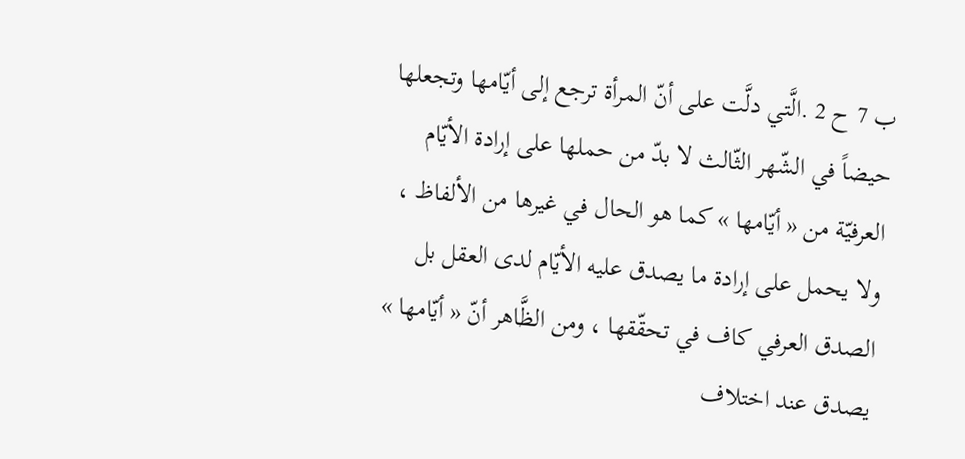ب 7 ح 2 .الَّتي دلَّت على أنّ المرأة ترجع إلى أيّامها وتجعلها حيضاً في الشّهر الثّالث لا بدّ من حملها على إرادة الأيّام العرفيّة من « أيّامها » كما هو الحال في غيرها من الألفاظ ، ولا يحمل على إرادة ما يصدق عليه الأيّام لدى العقل بل الصدق العرفي كاف في تحقّقها ، ومن الظَّاهر أنّ « أيّامها » يصدق عند اختلاف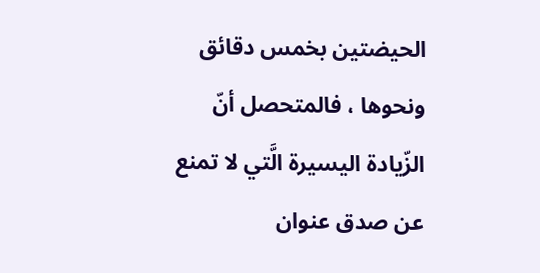الحيضتين بخمس دقائق ونحوها ، فالمتحصل أنّ الزّيادة اليسيرة الَّتي لا تمنع عن صدق عنوان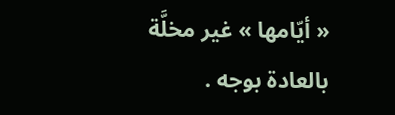« أيّامها » غير مخلَّة بالعادة بوجه .